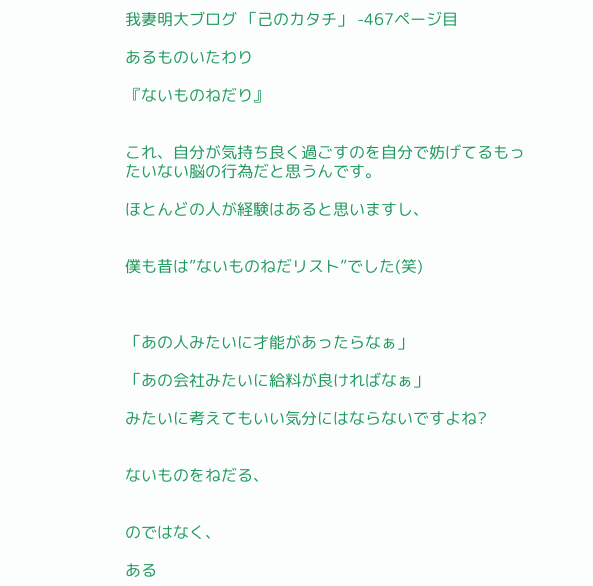我妻明大ブログ 「己のカタチ」 -467ページ目

あるものいたわり

『ないものねだり』


これ、自分が気持ち良く過ごすのを自分で妨げてるもったいない脳の行為だと思うんです。

ほとんどの人が経験はあると思いますし、


僕も昔は”ないものねだリスト”でした(笑)



「あの人みたいに才能があったらなぁ」

「あの会社みたいに給料が良ければなぁ」

みたいに考えてもいい気分にはならないですよね?


ないものをねだる、


のではなく、

ある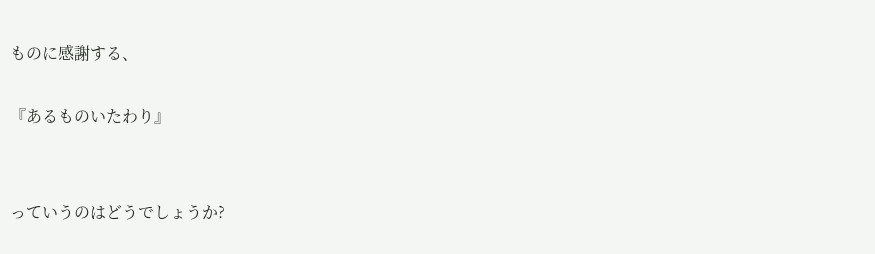ものに感謝する、

『あるものいたわり』


っていうのはどうでしょうか?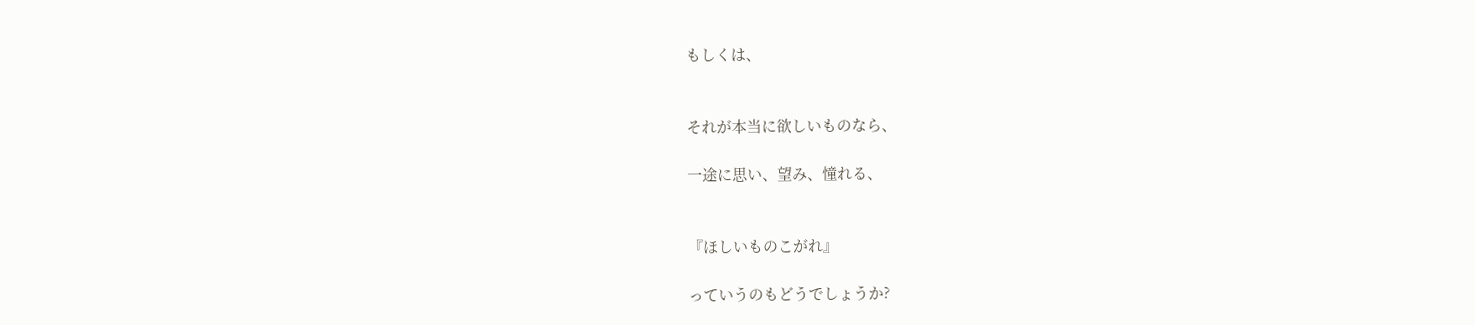もしくは、


それが本当に欲しいものなら、

一途に思い、望み、憧れる、


『ほしいものこがれ』

っていうのもどうでしょうか?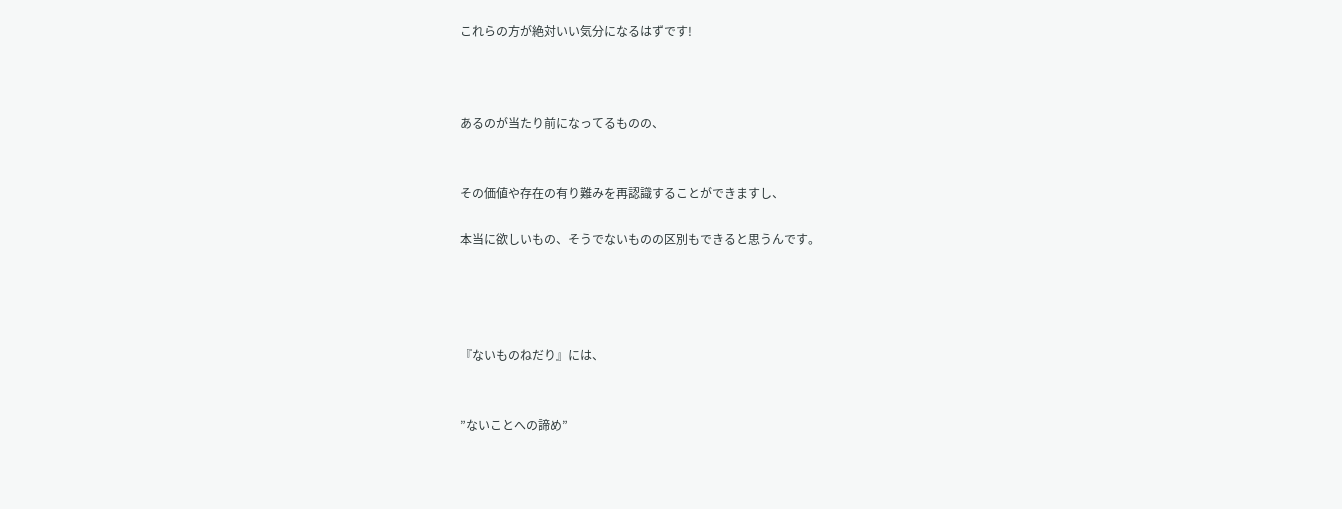これらの方が絶対いい気分になるはずです!



あるのが当たり前になってるものの、


その価値や存在の有り難みを再認識することができますし、

本当に欲しいもの、そうでないものの区別もできると思うんです。




『ないものねだり』には、


”ないことへの諦め”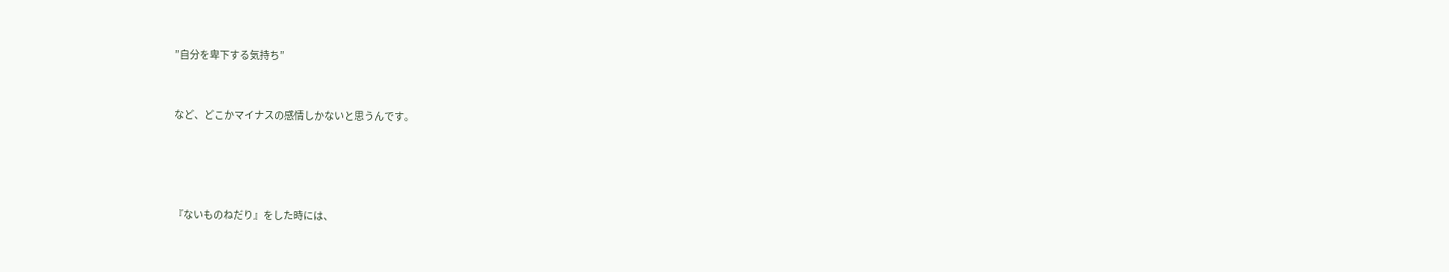”自分を卑下する気持ち”


など、どこかマイナスの感情しかないと思うんです。




『ないものねだり』をした時には、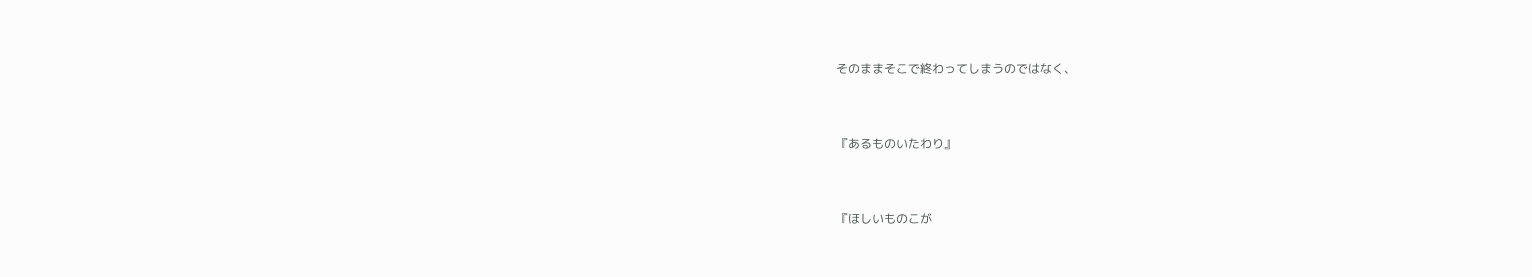そのままそこで終わってしまうのではなく、



『あるものいたわり』



『ほしいものこが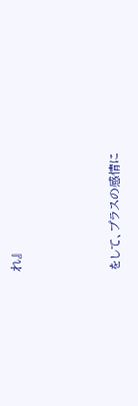れ』



をして、プラスの感情に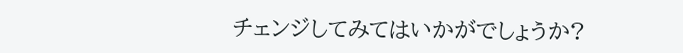チェンジしてみてはいかがでしょうか?